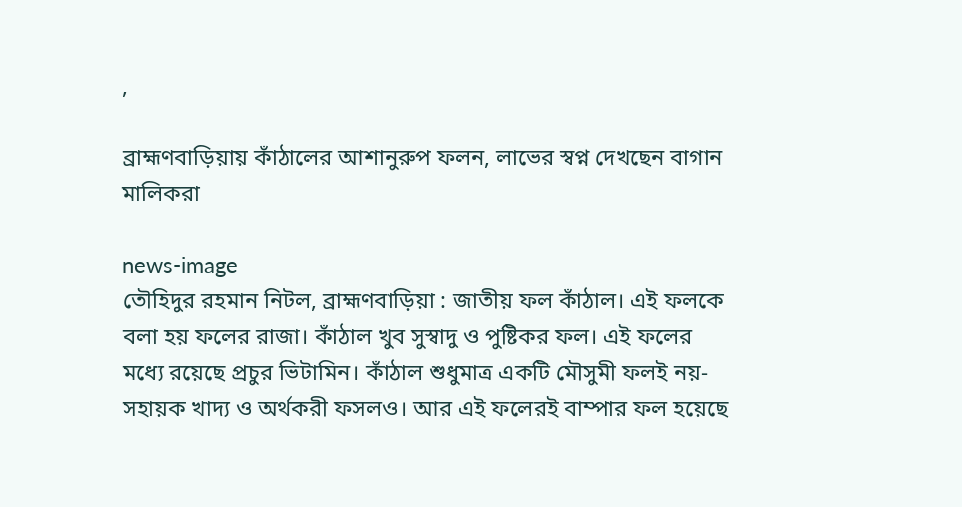,

ব্রাহ্মণবাড়িয়ায় কাঁঠালের আশানুরুপ ফলন, লাভের স্বপ্ন দেখছেন বাগান মালিকরা

news-image
তৌহিদুর রহমান নিটল, ব্রাহ্মণবাড়িয়া : জাতীয় ফল কাঁঠাল। এই ফলকে বলা হয় ফলের রাজা। কাঁঠাল খুব সুস্বাদু ও পুষ্টিকর ফল। এই ফলের মধ্যে রয়েছে প্রচুর ভিটামিন। কাঁঠাল শুধুমাত্র একটি মৌসুমী ফলই নয়- সহায়ক খাদ্য ও অর্থকরী ফসলও। আর এই ফলেরই বাম্পার ফল হয়েছে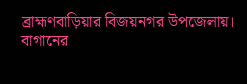ব্রাহ্মণবাড়িয়ার বিজয়নগর উপজেলায়।
বাগানের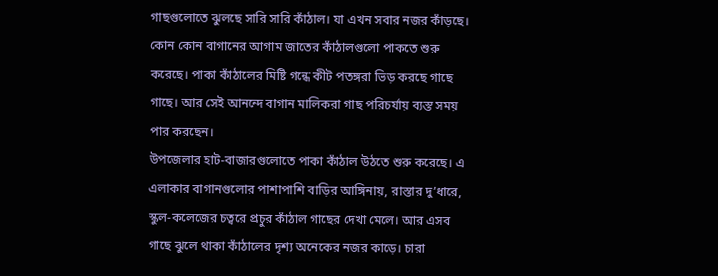গাছগুলোতে ঝুলছে সারি সারি কাঁঠাল। যা এখন সবার নজর কাঁড়ছে। কোন কোন বাগানের আগাম জাতের কাঁঠালগুলো পাকতে শুরু করেছে। পাকা কাঁঠালের মিষ্টি গন্ধে কীট পতঙ্গরা ভিড় করছে গাছে গাছে। আর সেই আনন্দে বাগান মালিকরা গাছ পরিচর্যায় ব্যস্ত সময় পার করছেন।
উপজেলার হাট-বাজারগুলোতে পাকা কাঁঠাল উঠতে শুরু করেছে। এ এলাকার বাগানগুলোর পাশাপাশি বাড়ির আঙ্গিনায়, রাস্তার দু’ধারে, স্কুল-কলেজের চত্বরে প্রচুর কাঁঠাল গাছের দেখা মেলে। আর এসব গাছে ঝুলে থাকা কাঁঠালের দৃশ্য অনেকের নজর কাড়ে। চারা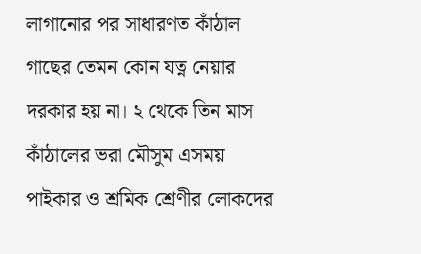লাগানোর পর সাধারণত কাঁঠাল গাছের তেমন কোন যত্ন নেয়ার দরকার হয় না। ২ থেকে তিন মাস কাঁঠালের ভরা মৌসুম এসময় পাইকার ও শ্রমিক শ্রেণীর লোকদের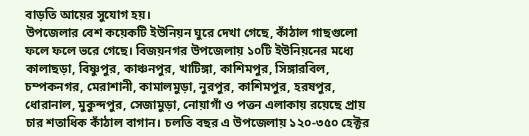বাড়তি আয়ের সুযোগ হয়।
উপজেলার বেশ কয়েকটি ইউনিয়ন ঘুরে দেখা গেছে, কাঁঠাল গাছগুলো ফলে ফলে ভরে গেছে। বিজয়নগর উপজেলায় ১০টি ইউনিয়নের মধ্যে কালাছড়া, বিষ্ণুপুর, কাঞ্চনপুর, খাটিঙ্গা, কাশিমপুর, সিঙ্গারবিল, চম্পকনগর, মেরাশানী, কামালমুড়া, নুরপুর, কাশিমপুর, হরষপুর, ধোরানাল, মুকুন্দপুর, সেজামুড়া, নোয়াগাঁ ও পত্তন এলাকায় রয়েছে প্রায় চার শতাধিক কাঁঠাল বাগান। চলতি বছর এ উপজেলায় ১২০-৩৫০ হেক্টর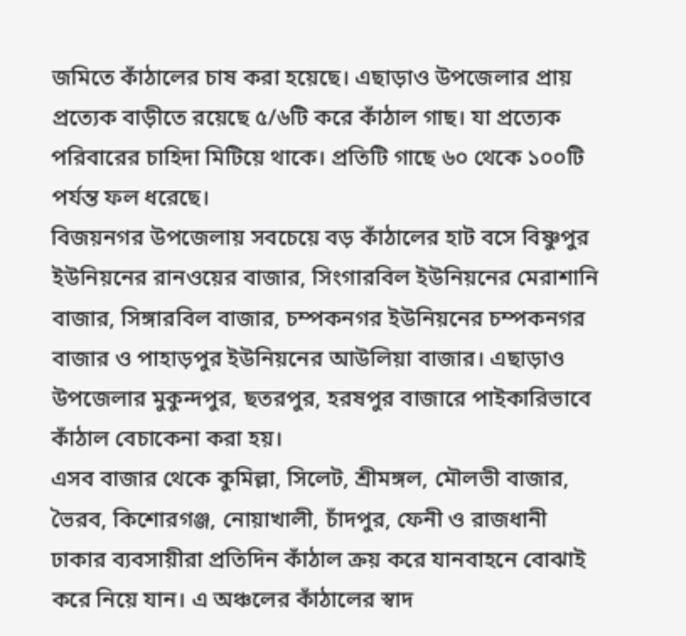জমিতে কাঁঠালের চাষ করা হয়েছে। এছাড়াও উপজেলার প্রায় প্রত্যেক বাড়ীতে রয়েছে ৫/৬টি করে কাঁঠাল গাছ। যা প্রত্যেক পরিবারের চাহিদা মিটিয়ে থাকে। প্রতিটি গাছে ৬০ থেকে ১০০টি পর্যন্ত ফল ধরেছে।
বিজয়নগর উপজেলায় সবচেয়ে বড় কাঁঠালের হাট বসে বিষ্ণুপুর ইউনিয়নের রানওয়ের বাজার, সিংগারবিল ইউনিয়নের মেরাশানি বাজার, সিঙ্গারবিল বাজার, চম্পকনগর ইউনিয়নের চম্পকনগর বাজার ও পাহাড়পুর ইউনিয়নের আউলিয়া বাজার। এছাড়াও উপজেলার মুকুন্দপুর, ছতরপুর, হরষপুর বাজারে পাইকারিভাবে কাঁঠাল বেচাকেনা করা হয়।
এসব বাজার থেকে কুমিল্লা, সিলেট, শ্রীমঙ্গল, মৌলভী বাজার, ভৈরব, কিশোরগঞ্জ, নোয়াখালী, চাঁদপুর, ফেনী ও রাজধানী ঢাকার ব্যবসায়ীরা প্রতিদিন কাঁঠাল ক্রয় করে যানবাহনে বোঝাই করে নিয়ে যান। এ অঞ্চলের কাঁঠালের স্বাদ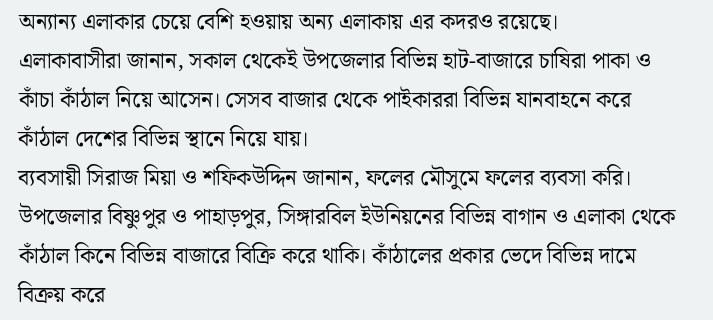অন্যান্য এলাকার চেয়ে বেশি হওয়ায় অন্য এলাকায় এর কদরও রয়েছে।
এলাকাবাসীরা জানান, সকাল থেকেই উপজেলার বিভিন্ন হাট-বাজারে চাষিরা পাকা ও কাঁচা কাঁঠাল নিয়ে আসেন। সেসব বাজার থেকে পাইকাররা বিভিন্ন যানবাহনে করে কাঁঠাল দেশের বিভিন্ন স্থানে নিয়ে যায়।
ব্যবসায়ী সিরাজ মিয়া ও শফিকউদ্দিন জানান, ফলের মৌসুমে ফলের ব্যবসা করি। উপজেলার বিষ্ণুপুর ও পাহাড়পুর, সিঙ্গারবিল ইউনিয়নের বিভিন্ন বাগান ও এলাকা থেকে কাঁঠাল কিনে বিভিন্ন বাজারে বিক্রি করে থাকি। কাঁঠালের প্রকার ভেদে বিভিন্ন দামে বিক্রয় করে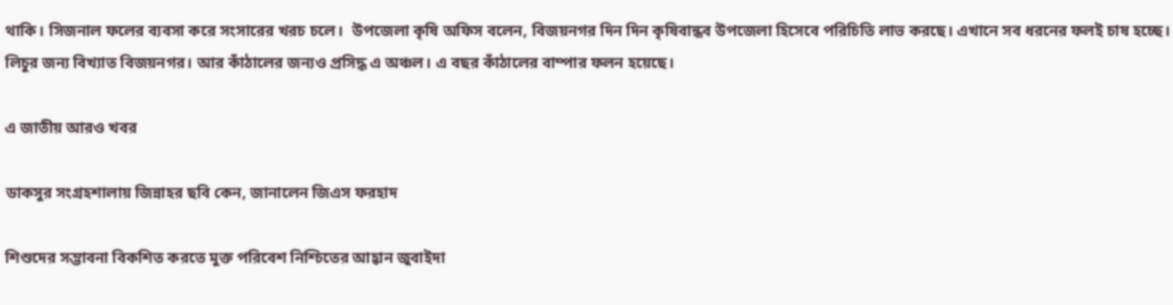থাকি। সিজনাল ফলের ব্যবসা করে সংসারের খরচ চলে।  উপজেলা কৃষি অফিস বলেন, বিজয়নগর দিন দিন কৃষিবান্ধব উপজেলা হিসেবে পরিচিতি লাভ করছে। এখানে সব ধরনের ফলই চাষ হচ্ছে। লিচুর জন্য বিখ্যাত বিজয়নগর। আর কাঁঠালের জন্যও প্রসিদ্ধ এ অঞ্চল। এ বছর কাঁঠালের বাম্পার ফলন হয়েছে।

এ জাতীয় আরও খবর

ডাকসুর সংগ্রহশালায় জিন্নাহর ছবি কেন, জানালেন জিএস ফরহাদ

শিশুদের সম্ভাবনা বিকশিত করতে মুক্ত পরিবেশ নিশ্চিতের আহ্বান জুবাইদা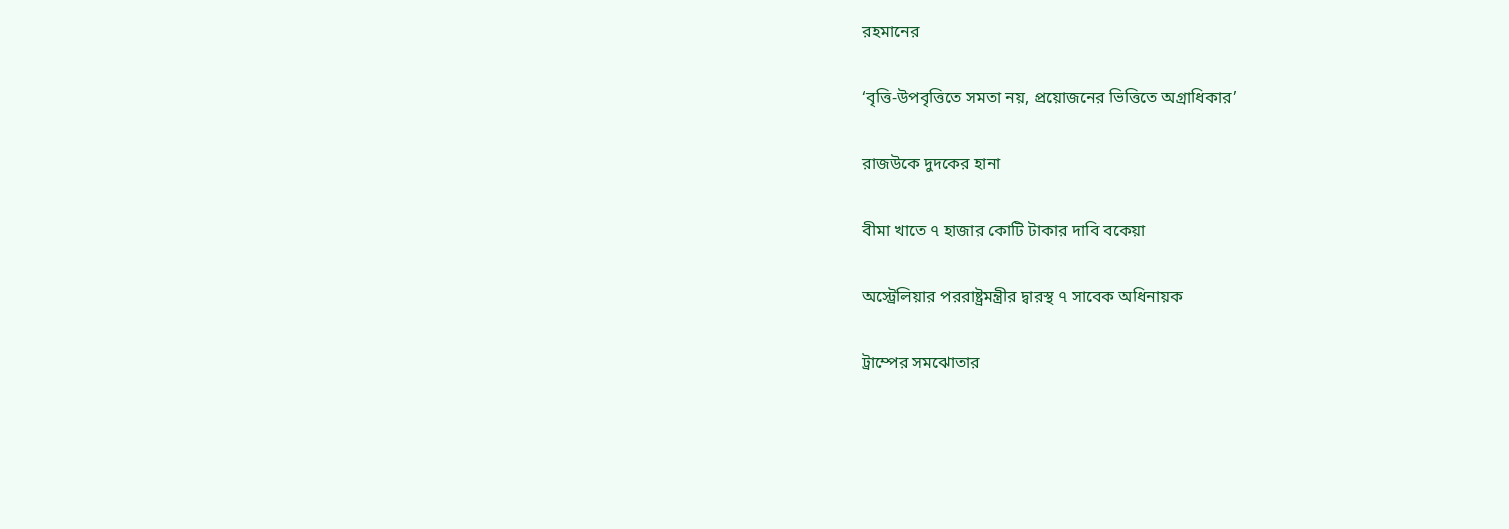রহমানের

‘বৃত্তি-উপবৃত্তিতে সমতা নয়, প্রয়োজনের ভিত্তিতে অগ্রাধিকার’

রাজউকে দুদকের হানা

বীমা খাতে ৭ হাজার কোটি টাকার দাবি বকেয়া

অস্ট্রেলিয়ার পররাষ্ট্রমন্ত্রীর দ্বারস্থ ৭ সাবেক অধিনায়ক

ট্রাম্পের সমঝোতার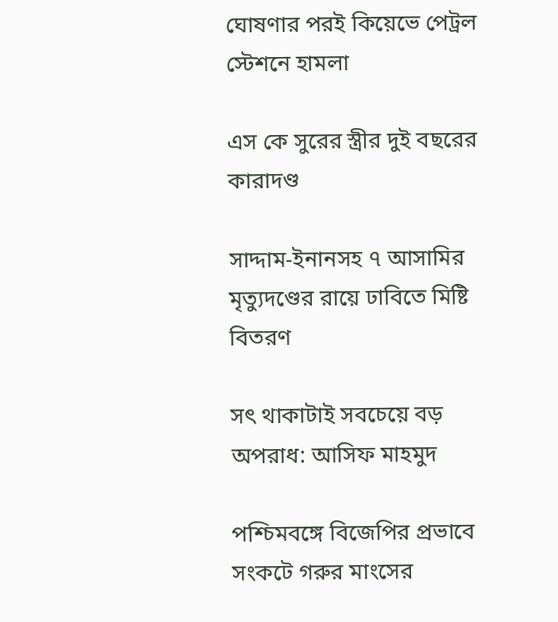ঘোষণার পরই কিয়েভে পেট্রল স্টেশনে হামলা

এস কে সুরের স্ত্রীর দুই বছরের কারাদণ্ড

সাদ্দাম-ইনানসহ ৭ আসামির মৃত্যুদণ্ডের রায়ে ঢাবিতে মিষ্টি বিতরণ

সৎ থাকাটাই সবচেয়ে বড় অপরাধ: আসিফ মাহমুদ

পশ্চিমবঙ্গে বিজেপির প্রভাবে সংকটে গরুর মাংসের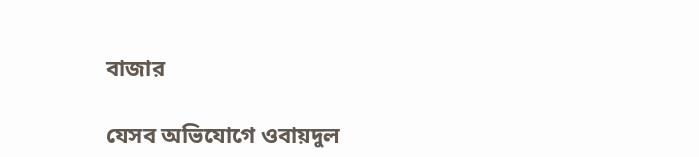বাজার

যেসব অভিযোগে ওবায়দুল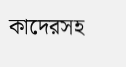কাদেরসহ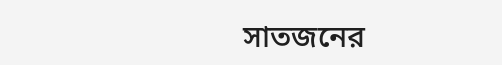সাতজনের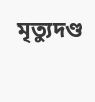মৃত্যুদণ্ড